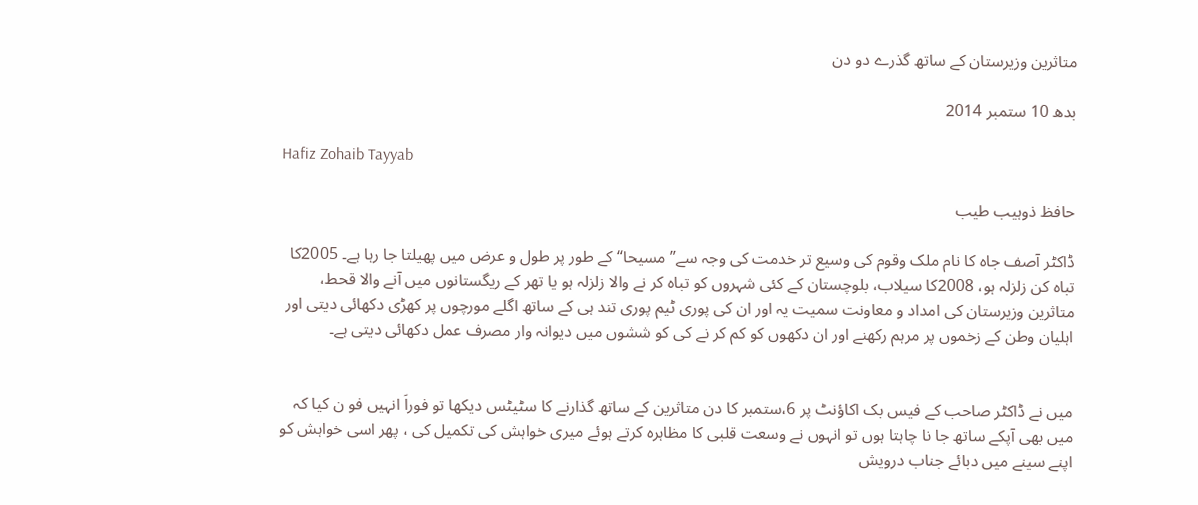متاثرین وزیرستان کے ساتھ گذرے دو دن

بدھ 10 ستمبر 2014

Hafiz Zohaib Tayyab

حافظ ذوہیب طیب

ڈاکٹر آصف جاہ کا نام ملک وقوم کی وسیع تر خدمت کی وجہ سے” مسیحا“ کے طور پر طول و عرض میں پھیلتا جا رہا ہے۔ 2005کا تباہ کن زلزلہ ہو، 2008کا سیلاب، بلوچستان کے کئی شہروں کو تباہ کر نے والا زلزلہ ہو یا تھر کے ریگستانوں میں آنے والا قحط، متاثرین وزیرستان کی امداد و معاونت سمیت یہ اور ان کی پوری ٹیم پوری تند ہی کے ساتھ اگلے مورچوں پر کھڑی دکھائی دیتی اور اہلیان وطن کے زخموں پر مرہم رکھنے اور ان دکھوں کو کم کر نے کی کو ششوں میں دیوانہ وار مصرف عمل دکھائی دیتی ہے۔


میں نے ڈاکٹر صاحب کے فیس بک اکاؤنٹ پر 6،ستمبر کا دن متاثرین کے ساتھ گذارنے کا سٹیٹس دیکھا تو فوراَ انہیں فو ن کیا کہ میں بھی آپکے ساتھ جا نا چاہتا ہوں تو انہوں نے وسعت قلبی کا مظاہرہ کرتے ہوئے میری خواہش کی تکمیل کی ، پھر اسی خواہش کو اپنے سینے میں دبائے جناب درویش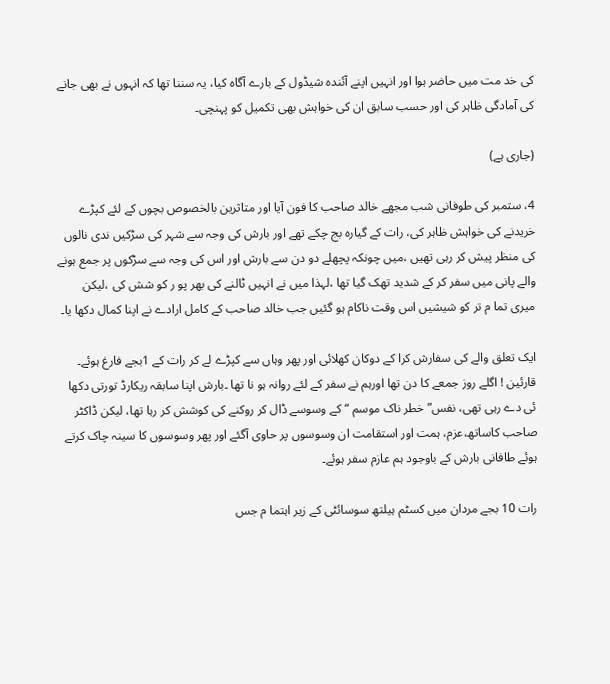کی خد مت میں حاضر ہوا اور انہیں اپنے آئندہ شیڈول کے بارے آگاہ کیا، یہ سننا تھا کہ انہوں نے بھی جانے کی آمادگی ظاہر کی اور حسب سابق ان کی خواہش بھی تکمیل کو پہنچی۔

(جاری ہے)

4، ستمبر کی طوفانی شب مجھے خالد صاحب کا فون آیا اور متاثرین بالخصوص بچوں کے لئے کپڑے خریدنے کی خواہش ظاہر کی، رات کے گیارہ بج چکے تھے اور بارش کی وجہ سے شہر کی سڑکیں ندی نالوں کی منظر پیش کر رہی تھیں ،میں چونکہ پچھلے دو دن سے بارش اور اس کی وجہ سے سڑکوں پر جمع ہونے والے پانی میں سفر کر کے شدید تھک گیا تھا ،لہذا میں نے انہیں ٹالنے کی بھر پو ر کو شش کی ،لیکن میری تما م تر کو شیشیں اس وقت ناکام ہو گئیں جب خالد صاحب کے کامل ارادے نے اپنا کمال دکھا یا۔

ایک تعلق والے کی سفارش کرا کے دوکان کھلائی اور پھر وہاں سے کپڑے لے کر رات کے 1بجے فارغ ہوئے۔
قارئین ! اگلے روز جمعے کا دن تھا اورہم نے سفر کے لئے روانہ ہو نا تھا ۔بارش اپنا سابقہ ریکارڈ تورتی دکھا ئی دے رہی تھی، نفس” خطر ناک موسم “کے وسوسے ڈال کر روکنے کی کوشش کر رہا تھا، لیکن ڈاکٹر صاحب کاساتھ،عزم، ہمت اور استقامت ان وسوسوں پر حاوی آگئے اور پھر وسوسوں کا سینہ چاک کرتے ہوئے طافانی بارش کے باوجود ہم عازم سفر ہوئے۔

رات 10 بجے مردان میں کسٹم ہیلتھ سوسائٹی کے زیر اہتما م جس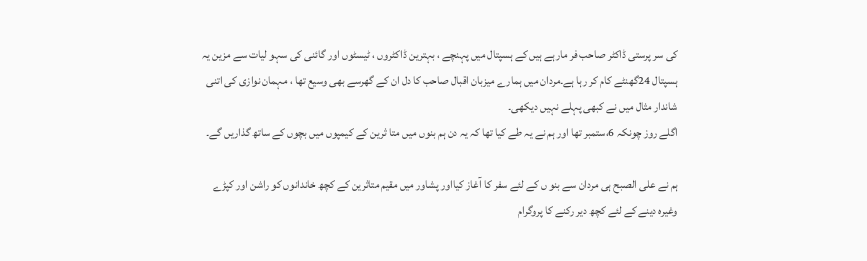کی سر پرستی ڈاکٹر صاحب فر مارہے ہیں کے ہسپتال میں پہنچے ، بہترین ڈاکٹروں ، ٹیسٹوں اور گائنی کی سہو لیات سے مزین یہ ہسپتال 24گھنٹے کام کر رہا ہے۔مردان میں ہمارے میزبان اقبال صاحب کا دل ان کے گھرسے بھی وسیع تھا ، مہمان نوازی کی اتنی شاندار مثال میں نے کبھی پہلے نہیں دیکھی۔
اگلے روز چونکہ 6،ستمبر تھا اور ہم نے یہ طے کیا تھا کہ یہ دن ہم بنوں میں متا ثرین کے کیمپوں میں بچوں کے ساتھ گذاریں گے۔

ہم نے علی الصبح ہی مردان سے بنو ں کے لئے سفر کا آغاز کیااور پشاور میں مقیم متاثرین کے کچھ خاندانوں کو راشن اور کپڑے وغیرہ دینے کے لئے کچھ دیر رکنے کا پروگرام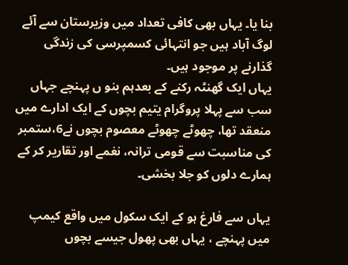بنا یا۔ یہاں بھی کافی تعداد میں وزیرستان سے آئے لوگ آباد ہیں جو انتہائی کسمپرسی کی زندگی گذارنے پر موجود ہیں۔
یہاں ایک گھنٹہ رکنے کے بعدہم بنو ں پہنچے جہاں سب سے پہلا پروگرام یتیم بچوں کے ایک ادارے میں منعقد تھا، چھوٹے چھوٹے معصوم بچوں نے6،ستمبر کی مناسبت سے قومی ترانہ، نغمے اور تقاریر کر کے ہمارے دلوں کو جلا بخشی۔

یہاں سے فارغ ہو کے ایک سکول میں واقع کیمپ میں پہنچے ، یہاں بھی پھول جیسے بچوں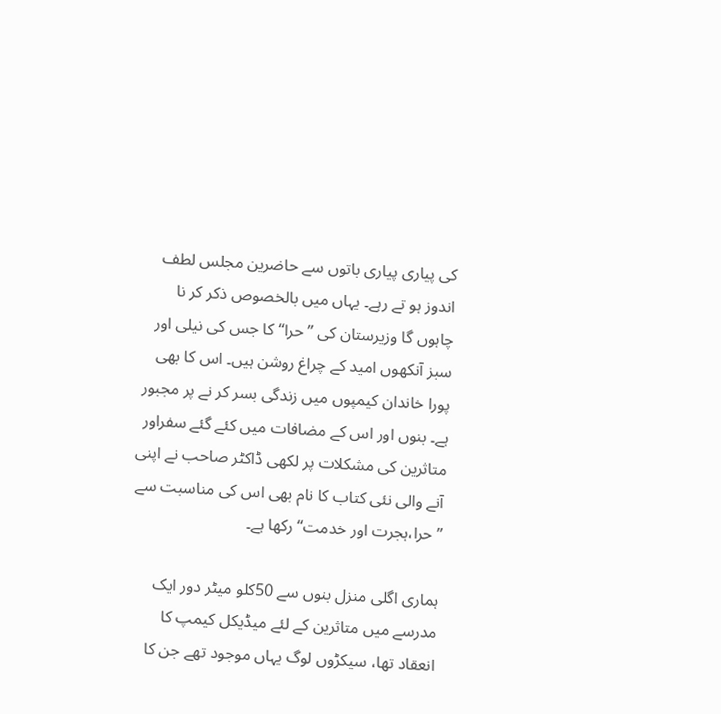کی پیاری پیاری باتوں سے حاضرین مجلس لطف اندوز ہو تے رہے۔ یہاں میں بالخصوص ذکر کر نا چاہوں گا وزیرستان کی ” حرا“ کا جس کی نیلی اور سبز آنکھوں امید کے چراغ روشن ہیں۔ اس کا بھی پورا خاندان کیمپوں میں زندگی بسر کر نے پر مجبور ہے۔ بنوں اور اس کے مضافات میں کئے گئے سفراور متاثرین کی مشکلات پر لکھی ڈاکٹر صاحب نے اپنی آنے والی نئی کتاب کا نام بھی اس کی مناسبت سے ”حرا،ہجرت اور خدمت“ رکھا ہے۔

ہماری اگلی منزل بنوں سے 50کلو میٹر دور ایک مدرسے میں متاثرین کے لئے میڈیکل کیمپ کا انعقاد تھا، سیکڑوں لوگ یہاں موجود تھے جن کا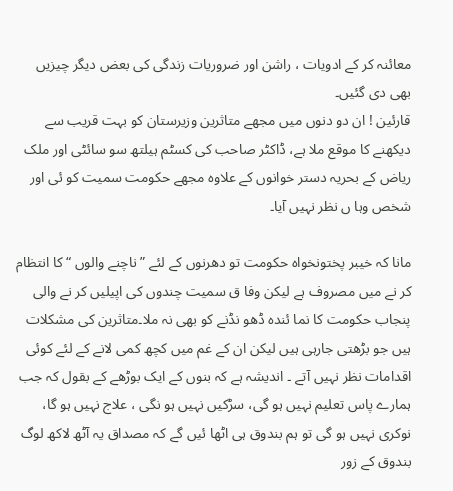معائنہ کر کے ادویات ، راشن اور ضروریات زندگی کی بعض دیگر چیزیں بھی دی گئیں۔
قارئین ! ان دو دنوں میں مجھے متاثرین وزیرستان کو بہت قریب سے دیکھنے کا موقع ملا ہے، ڈاکٹر صاحب کی کسٹم ہیلتھ سو سائٹی اور ملک ریاض کے بحریہ دستر خوانوں کے علاوہ مجھے حکومت سمیت کو ئی اور شخص وہا ں نظر نہیں آیا۔

مانا کہ خیبر پختونخواہ حکومت تو دھرنوں کے لئے ” ناچنے والوں “ کا انتظام کر نے میں مصروف ہے لیکن وفا ق سمیت چندوں کی اپیلیں کر نے والی پنجاب حکومت کا نما ئندہ ڈھو نڈنے کو بھی نہ ملا۔متاثرین کی مشکلات ہیں جو بڑھتی جارہی ہیں لیکن ان کے غم میں کچھ کمی لانے کے لئے کوئی اقدامات نظر نہیں آتے ۔ اندیشہ ہے کہ بنوں کے ایک بوڑھے کے بقول کہ جب ہمارے پاس تعلیم نہیں ہو گی، سڑکیں نہیں ہو نگی ، علاج نہیں ہو گا، نوکری نہیں ہو گی تو ہم بندوق ہی اٹھا ئیں گے کہ مصداق یہ آٹھ لاکھ لوگ بندوق کے زور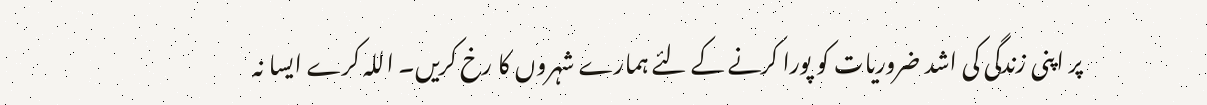پر اپنی زندگی کی اشد ضروریات کو پورا کرنے کے لئے ہمارے شہروں کا رخ کریں۔ اللہ کرے ایسا نہ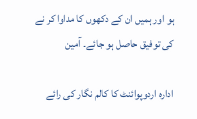ہو اور ہمیں ان کے دکھوں کا مداوا کر نے کی توفیق حاصل ہو جائے۔ آمین

ادارہ اردوپوائنٹ کا کالم نگار کی رائے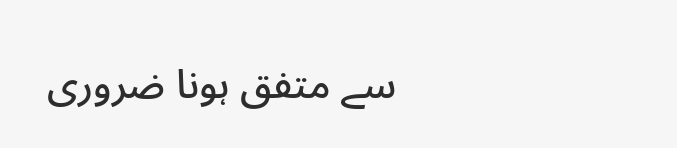سے متفق ہونا ضروری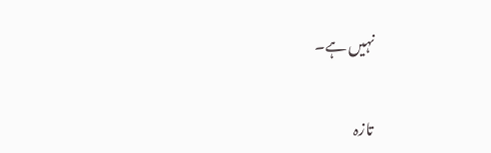نہیں ہے۔

تازہ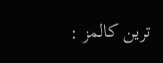ترین کالمز :